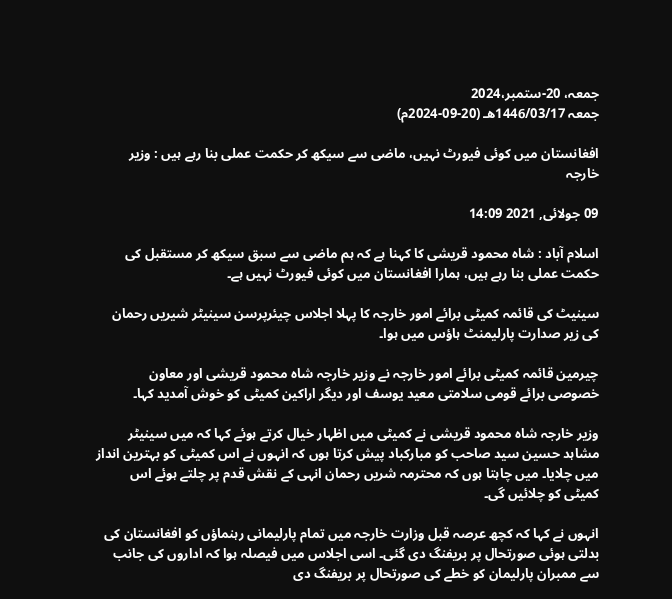جمعہ، 20-ستمبر،2024
جمعہ 1446/03/17هـ (20-09-2024م)

افغانستان میں کوئی فیورٹ نہیں، ماضی سے سیکھ کر حکمت عملی بنا رہے ہیں : وزیر خارجہ

09 جولائی, 2021 14:09

اسلام آباد : شاہ محمود قریشی کا کہنا ہے کہ ہم ماضی سے سبق سیکھ کر مستقبل کی حکمت عملی بنا رہے ہیں، ہمارا افغانستان میں کوئی فیورٹ نہیں ہے۔

سینیٹ کی قائمہ کمیٹی برائے امور خارجہ کا پہلا اجلاس چیئرپرسن سینیٹر شیریں رحمان کی زیر صدارت پارلیمنٹ ہاؤس میں ہوا۔

چیرمین قائمہ کمیٹی برائے امور خارجہ نے وزیر خارجہ شاہ محمود قریشی اور معاون خصوصی برائے قومی سلامتی معید یوسف اور دیگر اراکین کمیٹی کو خوش آمدید کہا۔

وزیر خارجہ شاہ محمود قریشی نے کمیٹی میں اظہار خیال کرتے ہوئے کہا کہ میں سینیٹر مشاہد حسین سید صاحب کو مبارکباد پیش کرتا ہوں کہ انہوں نے اس کمیٹی کو بہترین انداز میں چلایا۔ میں چاہتا ہوں کہ محترمہ شریں رحمان انہی کے نقش قدم پر چلتے ہوئے اس کمیٹی کو چلائیں گی۔

انہوں نے کہا کہ کچھ عرصہ قبل وزارت خارجہ میں تمام پارلیمانی رہنماؤں کو افغانستان کی بدلتی ہوئی صورتحال پر بریفنگ دی گئی۔ اسی اجلاس میں فیصلہ ہوا کہ اداروں کی جانب سے ممبران پارلیمان کو خطے کی صورتحال پر بریفنگ دی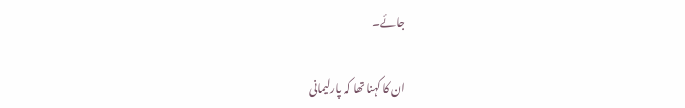جائے۔

ان کا کہنا تھا کہ پارلیمانی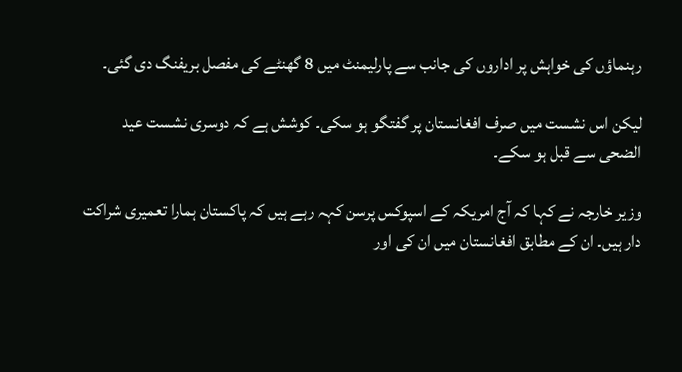رہنماؤں کی خواہش پر اداروں کی جانب سے پارلیمنٹ میں 8 گھنٹے کی مفصل بریفنگ دی گئی۔

لیکن اس نشست میں صرف افغانستان پر گفتگو ہو سکی۔ کوشش ہے کہ دوسری نشست عید الضحی سے قبل ہو سکے۔

وزیر خارجہ نے کہا کہ آج امریکہ کے اسپوکس پرسن کہہ رہے ہیں کہ پاکستان ہمارا تعمیری شراکت دار ہیں۔ ان کے مطابق افغانستان میں ان کی اور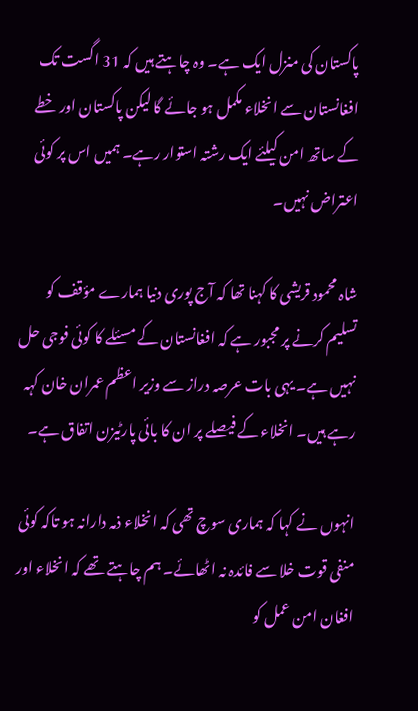پاکستان کی منزل ایک ہے۔ وہ چاہتے ہیں کہ 31 اگست تک افغانستان سے انخلاء مکمل ہو جائے گا لیکن پاکستان اور خطے کے ساتھ امن کیلئے ایک رشتہ استوار رہے۔ ہمیں اس پر کوئی اعتراض نہیں۔

شاہ محمود قریشی کا کہنا تھا کہ آج پوری دنیا ہمارے مؤقف کو تسلیم کرنے پر مجبور ہے کہ افغانستان کے مسئلے کا کوئی فوجی حل نہیں ہے۔ یہی بات عرصہ دراز سے وزیر اعظم عمران خان کہہ رہے ہیں۔ انخلاء کے فیصلے پر ان کا بائی پارٹیزن اتفاق ہے۔

انہوں نے کہا کہ ہماری سوچ تھی کہ انخلاء ذمہ دارانہ ہو تاکہ کوئی منفی قوت خلا سے فائدہ نہ اٹھائے۔ ہم چاہتے تھے کہ انخلاء اور افغان امن عمل کو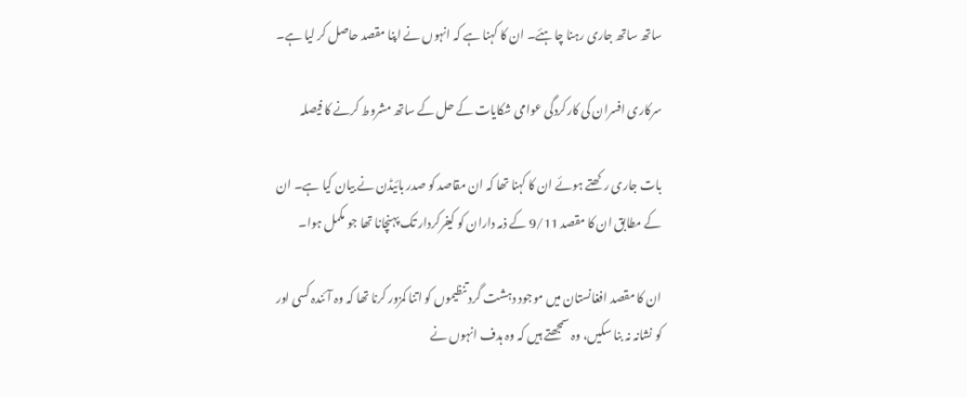ساتھ ساتھ جاری رہنا چاہئے۔ ان کا کہنا ہے کہ انہوں نے اپنا مقصد حاصل کر لیا ہے۔

سرکاری افسران کی کارکردگی عوامی شکایات کے حل کے ساتھ مشروط کرنے کا فیصلہ

بات جاری رکھتے ہوئے ان کا کہنا تھا کہ ان مقاصد کو صدر بائیڈن نے بیان کیا ہے۔ ان کے مطابق ان کا مقصد 9/11 کے ذمہ داران کو کیفرکردار تک پہنچانا تھا جو مکمل ہوا۔

ان کا مقصد افغانستان میں موجود دہشت گرد تنظیموں کو اتنا کمزور کرنا تھا کہ وہ آئندہ کسی اور کو نشانہ نہ بنا سکیں، وہ سمجھتے ہیں کہ وہ ہدف انہوں نے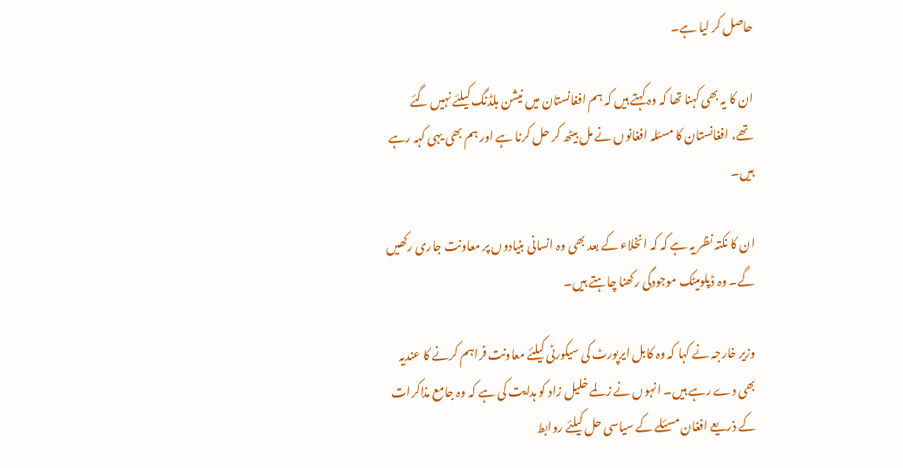حاصل کر لیا ہے۔

ان کا یہ بھی کہنا تھا کہ وہ کہتے ہیں کہ ہم افغانستان میں نیشن بلڈنگ کیلئے نہیں گئے تھے، افغانستان کا مسئلہ افغانوں نے مل بیٹھ کر حل کرنا ہے اور ہم بھی یہی کہہ رہے ہیں۔

ان کا نکتہ نظر یہ ہے کہ کہ انخلاء کے بعد بھی وہ انسانی بنیادوں پر معاونت جاری رکھیں گے۔ وہ ڈپلومیٹک موجودگی رکھنا چاہتے ہیں۔

وزیر خارجہ نے کہا کہ وہ کابل ایرپورٹ کی سیکورٹی کیلئے معاونت فراہم کرنے کا عندیہ بھی دے رہے ہیں۔ انہوں نے زلمے خلیل زاد کو ہدایت کی ہے کہ وہ جامع مذاکرات کے ذریعے افغان مسئلے کے سیاسی حل کیلئے روابط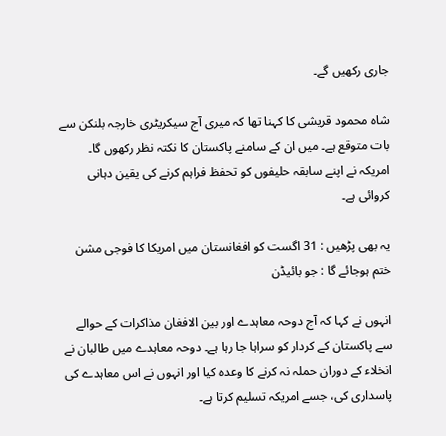جاری رکھیں گے۔

شاہ محمود قریشی کا کہنا تھا کہ میری آج سیکریٹری خارجہ بلنکن سے بات متوقع ہے۔ میں ان کے سامنے پاکستان کا نکتہ نظر رکھوں گا۔ امریکہ نے اپنے سابقہ حلیفوں کو تحفظ فراہم کرنے کی یقین دہانی کروائی ہے۔

یہ بھی پڑھیں : 31 اگست کو افغانستان میں امریکا کا فوجی مشن ختم ہوجائے گا : جو بائیڈن

انہوں نے کہا کہ آج دوحہ معاہدے اور بین الافغان مذاکرات کے حوالے سے پاکستان کے کردار کو سراہا جا رہا ہے۔ دوحہ معاہدے میں طالبان نے انخلاء کے دوران حملہ نہ کرنے کا وعدہ کیا اور انہوں نے اس معاہدے کی پاسداری کی، جسے امریکہ تسلیم کرتا ہے۔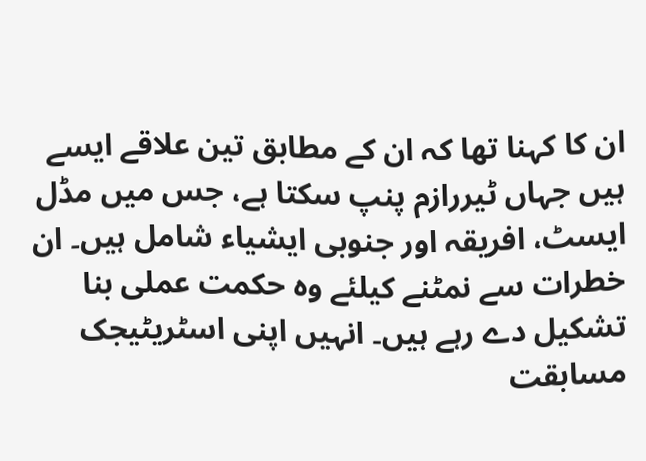ان کا کہنا تھا کہ ان کے مطابق تین علاقے ایسے ہیں جہاں ٹیررازم پنپ سکتا ہے، جس میں مڈل ایسٹ، افریقہ اور جنوبی ایشیاء شامل ہیں۔ ان خطرات سے نمٹنے کیلئے وہ حکمت عملی بنا تشکیل دے رہے ہیں۔ انہیں اپنی اسٹریٹیجک مسابقت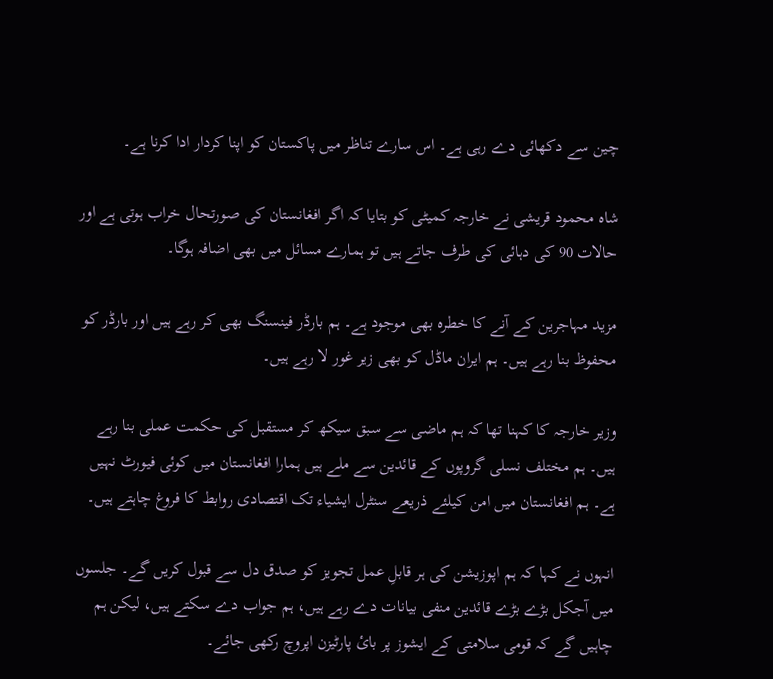چین سے دکھائی دے رہی ہے۔ اس سارے تناظر میں پاکستان کو اپنا کردار ادا کرنا ہے۔

شاہ محمود قریشی نے خارجہ کمیٹی کو بتایا کہ اگر افغانستان کی صورتحال خراب ہوتی ہے اور حالات 90 کی دہائی کی طرف جاتے ہیں تو ہمارے مسائل میں بھی اضافہ ہوگا۔

مزید مہاجرین کے آنے کا خطرہ بھی موجود ہے۔ ہم بارڈر فینسنگ بھی کر رہے ہیں اور بارڈر کو محفوظ بنا رہے ہیں۔ ہم ایران ماڈل کو بھی زیر غور لا رہے ہیں۔

وزیر خارجہ کا کہنا تھا کہ ہم ماضی سے سبق سیکھ کر مستقبل کی حکمت عملی بنا رہے ہیں۔ ہم مختلف نسلی گروپوں کے قائدین سے ملے ہیں ہمارا افغانستان میں کوئی فیورٹ نہیں ہے۔ ہم افغانستان میں امن کیلئے ذریعے سنٹرل ایشیاء تک اقتصادی روابط کا فروغ چاہتے ہیں۔

انہوں نے کہا کہ ہم اپوزیشن کی ہر قابلِ عمل تجویز کو صدق دل سے قبول کریں گے۔ جلسوں میں آجکل بڑے بڑے قائدین منفی بیانات دے رہے ہیں، ہم جواب دے سکتے ہیں، لیکن ہم چاہیں گے کہ قومی سلامتی کے ایشوز پر بائ پارٹیزن اپروچ رکھی جائے۔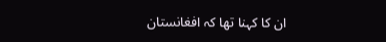ان کا کہنا تھا کہ افغانستان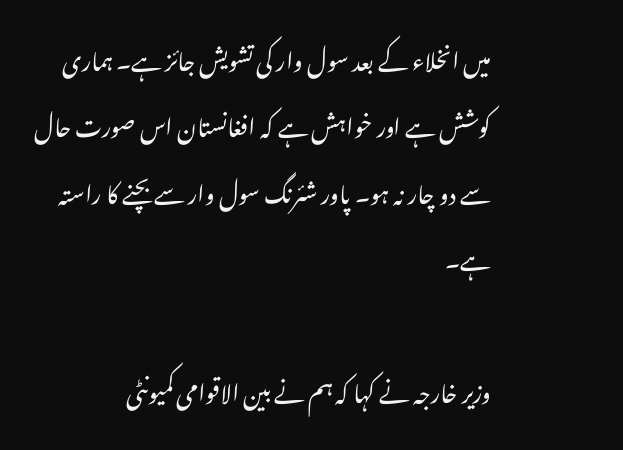میں انخلاء کے بعد سول وار کی تشویش جائز ہے۔ ہماری کوشش ہے اور خواہش ہے کہ افغانستان اس صورت حال سے دو چار نہ ہو۔ پاور شئرنگ سول وار سے بچنے کا راستہ ہے۔

وزیر خارجہ نے کہا کہ ہم نے بین الاقوامی کمیونٹی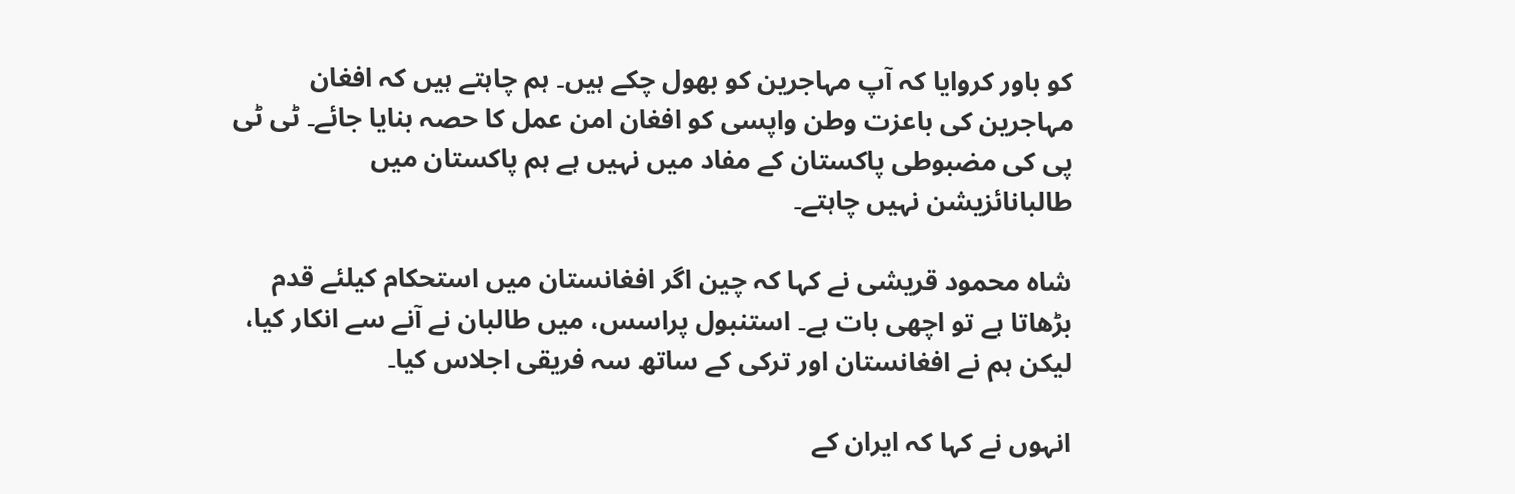کو باور کروایا کہ آپ مہاجرین کو بھول چکے ہیں۔ ہم چاہتے ہیں کہ افغان مہاجرین کی باعزت وطن واپسی کو افغان امن عمل کا حصہ بنایا جائے۔ ٹی ٹی پی کی مضبوطی پاکستان کے مفاد میں نہیں ہے ہم پاکستان میں طالبانائزیشن نہیں چاہتے۔

شاہ محمود قریشی نے کہا کہ چین اگر افغانستان میں استحکام کیلئے قدم بڑھاتا ہے تو اچھی بات ہے۔ استنبول پراسس، میں طالبان نے آنے سے انکار کیا، لیکن ہم نے افغانستان اور ترکی کے ساتھ سہ فریقی اجلاس کیا۔

انہوں نے کہا کہ ایران کے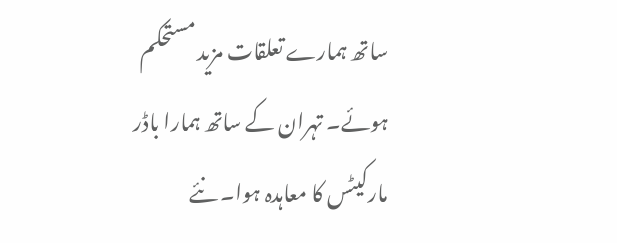ساتھ ہمارے تعلقات مزید مستحکم ہوئے۔ تہران کے ساتھ ہمارا باڈر مارکیٹس کا معاہدہ ہوا۔ نئے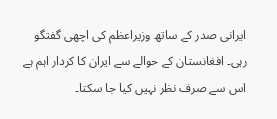ایرانی صدر کے ساتھ وزیراعظم کی اچھی گفتگو رہی۔ افغانستان کے حوالے سے ایران کا کردار اہم ہے اس سے صرف نظر نہیں کیا جا سکتا۔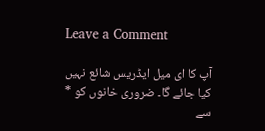Leave a Comment

آپ کا ای میل ایڈریس شائع نہیں کیا جائے گا۔ ضروری خانوں کو * سے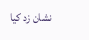نشان زد کیا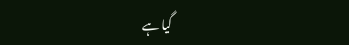گیا ہے